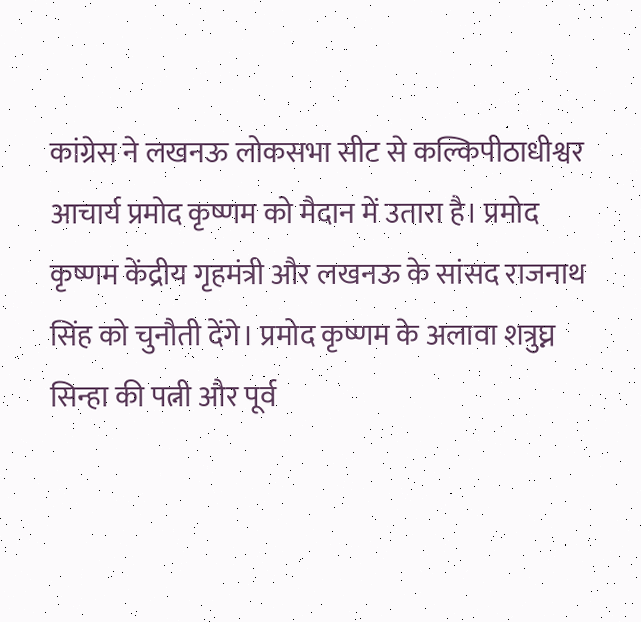कांग्रेस ने लखनऊ लोकसभा सीट से कल्किपीठाधीश्वर आचार्य प्रमोद कृष्णम को मैदान में उतारा है। प्रमोद कृष्णम केंद्रीय गृहमंत्री और लखनऊ के सांसद राजनाथ सिंह को चुनौती देंगे। प्रमोद कृष्णम के अलावा शत्रुघ्न सिन्हा की पत्नी और पूर्व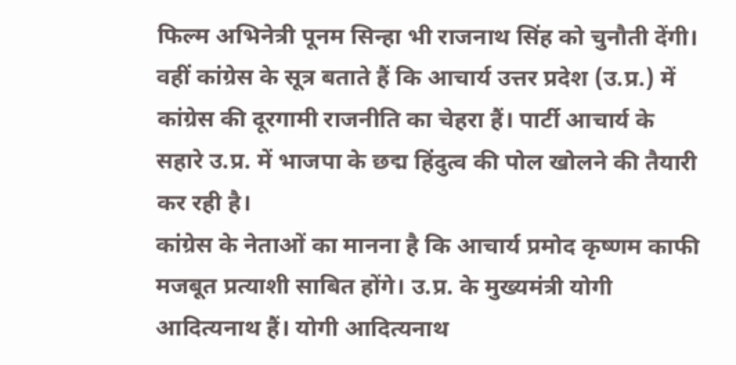फिल्म अभिनेत्री पूनम सिन्हा भी राजनाथ सिंह को चुनौती देंगी। वहीं कांग्रेस के सूत्र बताते हैं कि आचार्य उत्तर प्रदेश (उ.प्र.) में कांग्रेस की दूरगामी राजनीति का चेहरा हैं। पार्टी आचार्य के सहारे उ.प्र. में भाजपा के छद्म हिंदुत्व की पोल खोलने की तैयारी कर रही है।
कांग्रेस के नेताओं का मानना है कि आचार्य प्रमोद कृष्णम काफी मजबूत प्रत्याशी साबित होंगे। उ.प्र. के मुख्यमंत्री योगी आदित्यनाथ हैं। योगी आदित्यनाथ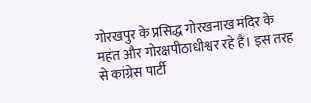गोरखपुर के प्रसिद्ध गोरखनाख मंदिर के महंत और गोरक्षपीठाधीश्वर रहे हैं। इस तरह से कांग्रेस पार्टी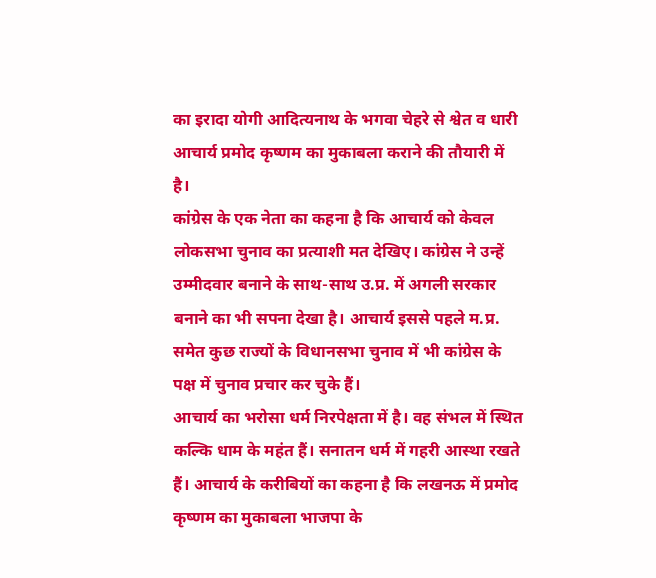का इरादा योगी आदित्यनाथ के भगवा चेहरे से श्वेत व धारी आचार्य प्रमोद कृष्णम का मुकाबला कराने की तौयारी में है।
कांग्रेस के एक नेता का कहना है कि आचार्य को केवल लोकसभा चुनाव का प्रत्याशी मत देखिए। कांग्रेस ने उन्हें उम्मीदवार बनाने के साथ-साथ उ.प्र. में अगली सरकार बनाने का भी सपना देखा है। आचार्य इससे पहले म.प्र. समेत कुछ राज्यों के विधानसभा चुनाव में भी कांग्रेस के पक्ष में चुनाव प्रचार कर चुके हैं।
आचार्य का भरोसा धर्म निरपेक्षता में है। वह संभल में स्थित कल्कि धाम के महंत हैं। सनातन धर्म में गहरी आस्था रखते हैं। आचार्य के करीबियों का कहना है कि लखनऊ में प्रमोद कृष्णम का मुकाबला भाजपा के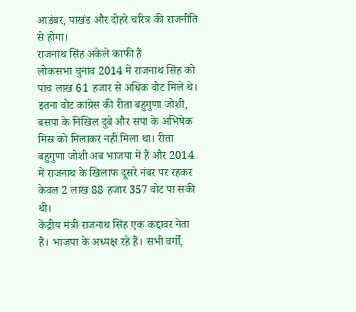आडंबर, पाखंड और दोहरे चरित्र की राजनीति से होगा।
राजनाथ सिंह अकेले काफी हैं
लोकसभा चुनाव 2014 में राजनाथ सिंह को पांच लाख 61 हजार से अधिक वोट मिले थे। इतना वोट कांग्रेस की रीता बहुगुणा जोशी, बसपा के निखिल दुबे और सपा के अभिषेक मिस्र को मिलाकर नहीं मिला था। रीता बहुगुणा जोशी अब भाजपा में हैं और 2014 में राजनाथ के खिलाफ दूसरे नंबर पर रहकर केवल 2 लाख 88 हजार 357 वोट पा सकी थी।
केंद्रीय मंत्री राजनाथ सिंह एक कद्दावर नेता हैं। भाजपा के अध्यक्ष रहे हैं। सभी वर्गों,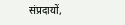संप्रदायों,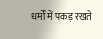धर्मों में पकड़ रखते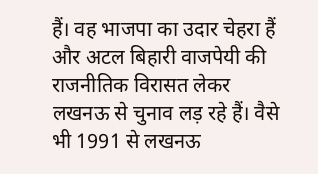हैं। वह भाजपा का उदार चेहरा हैं और अटल बिहारी वाजपेयी की राजनीतिक विरासत लेकर लखनऊ से चुनाव लड़ रहे हैं। वैसे भी 1991 से लखनऊ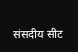संसदीय सीट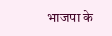भाजपा के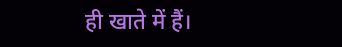ही खाते में हैं।